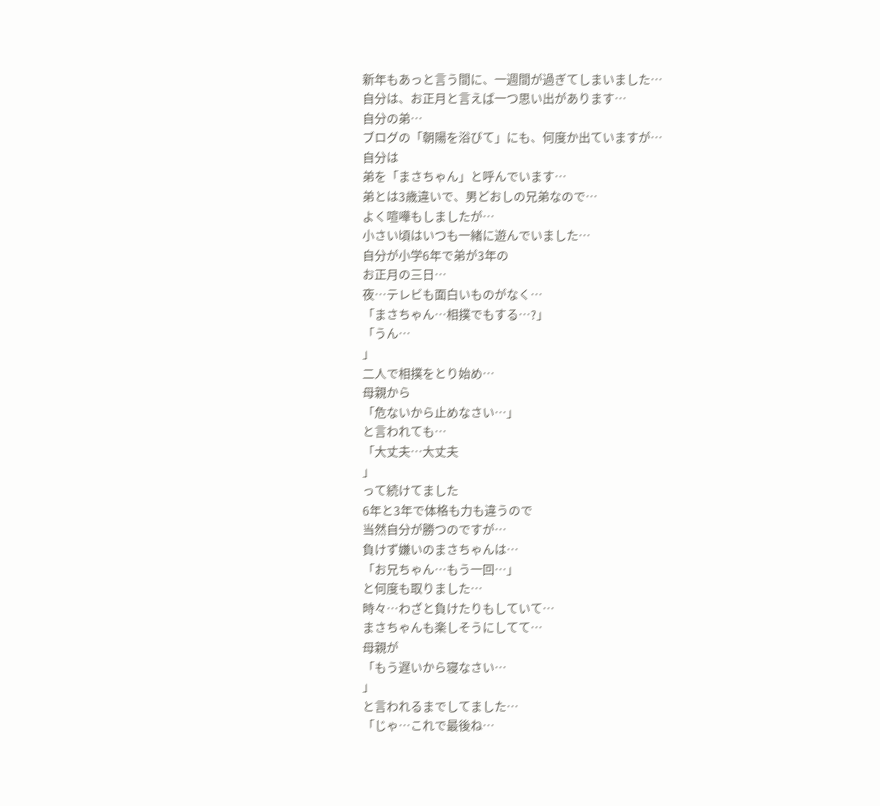新年もあっと言う間に、一週間が過ぎてしまいました…
自分は、お正月と言えば一つ思い出があります…
自分の弟…
ブログの「朝陽を浴びて」にも、何度か出ていますが…
自分は
弟を「まさちゃん」と呼んでいます…
弟とは3歳違いで、男どおしの兄弟なので…
よく喧嘩もしましたが…
小さい頃はいつも一緒に遊んでいました…
自分が小学6年で弟が3年の
お正月の三日…
夜…テレビも面白いものがなく…
「まさちゃん…相撲でもする…?」
「うん…
」
二人で相撲をとり始め…
母親から
「危ないから止めなさい…」
と言われても…
「大丈夫…大丈夫
」
って続けてました
6年と3年で体格も力も違うので
当然自分が勝つのですが…
負けず嫌いのまさちゃんは…
「お兄ちゃん…もう一回…」
と何度も取りました…
時々…わざと負けたりもしていて…
まさちゃんも楽しそうにしてて…
母親が
「もう遅いから寝なさい…
」
と言われるまでしてました…
「じゃ…これで最後ね…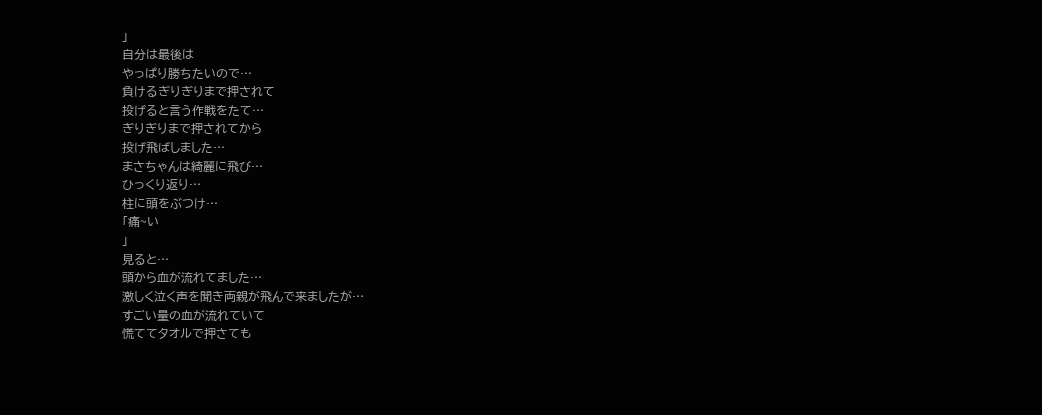」
自分は最後は
やっぱり勝ちたいので…
負けるぎりぎりまで押されて
投げると言う作戦をたて…
ぎりぎりまで押されてから
投げ飛ばしました…
まさちゃんは綺麗に飛び…
ひっくり返り…
柱に頭をぶつけ…
「痛~い
」
見ると…
頭から血が流れてました…
激しく泣く声を聞き両親が飛んで来ましたが…
すごい量の血が流れていて
慌ててタオルで押さても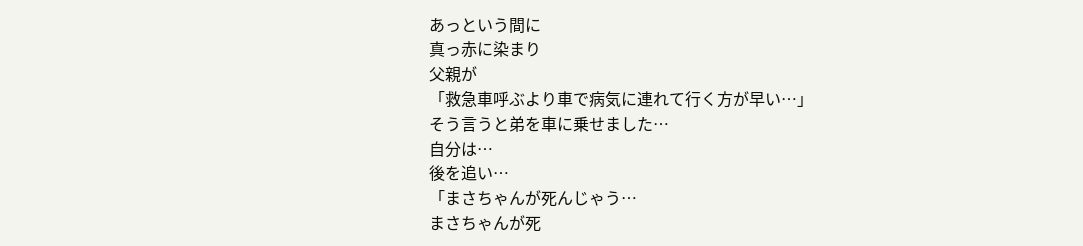あっという間に
真っ赤に染まり
父親が
「救急車呼ぶより車で病気に連れて行く方が早い…」
そう言うと弟を車に乗せました…
自分は…
後を追い…
「まさちゃんが死んじゃう…
まさちゃんが死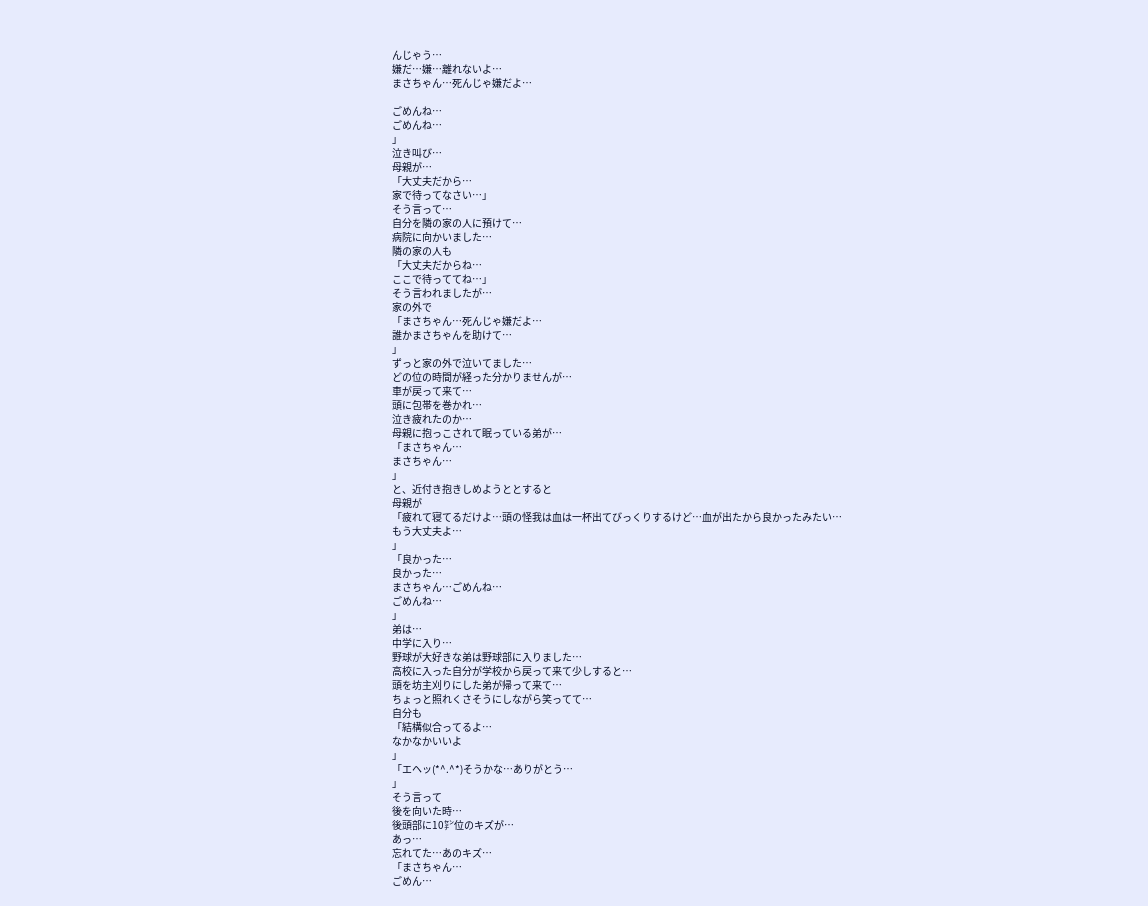んじゃう…
嫌だ…嫌…離れないよ…
まさちゃん…死んじゃ嫌だよ…

ごめんね…
ごめんね…
」
泣き叫び…
母親が…
「大丈夫だから…
家で待ってなさい…」
そう言って…
自分を隣の家の人に預けて…
病院に向かいました…
隣の家の人も
「大丈夫だからね…
ここで待っててね…」
そう言われましたが…
家の外で
「まさちゃん…死んじゃ嫌だよ…
誰かまさちゃんを助けて…
」
ずっと家の外で泣いてました…
どの位の時間が経った分かりませんが…
車が戻って来て…
頭に包帯を巻かれ…
泣き疲れたのか…
母親に抱っこされて眠っている弟が…
「まさちゃん…
まさちゃん…
」
と、近付き抱きしめようととすると
母親が
「疲れて寝てるだけよ…頭の怪我は血は一杯出てびっくりするけど…血が出たから良かったみたい…
もう大丈夫よ…
」
「良かった…
良かった…
まさちゃん…ごめんね…
ごめんね…
」
弟は…
中学に入り…
野球が大好きな弟は野球部に入りました…
高校に入った自分が学校から戻って来て少しすると…
頭を坊主刈りにした弟が帰って来て…
ちょっと照れくさそうにしながら笑ってて…
自分も
「結構似合ってるよ…
なかなかいいよ
」
「エヘッ(*^.^*)そうかな…ありがとう…
」
そう言って
後を向いた時…
後頭部に10㌢位のキズが…
あっ…
忘れてた…あのキズ…
「まさちゃん…
ごめん…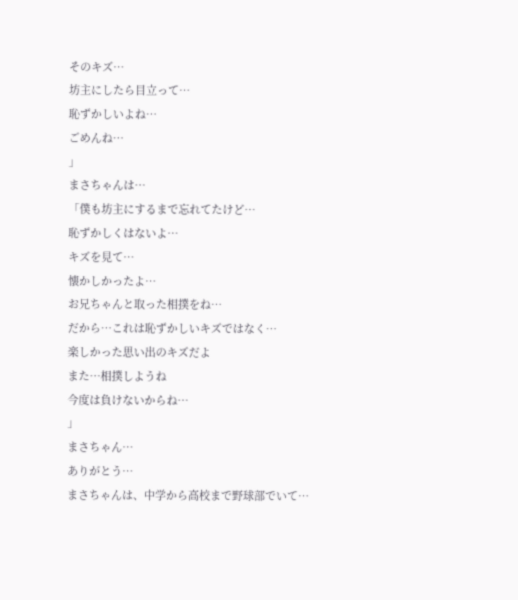そのキズ…
坊主にしたら目立って…
恥ずかしいよね…
ごめんね…
」
まさちゃんは…
「僕も坊主にするまで忘れてたけど…
恥ずかしくはないよ…
キズを見て…
懐かしかったよ…
お兄ちゃんと取った相撲をね…
だから…これは恥ずかしいキズではなく…
楽しかった思い出のキズだよ
また…相撲しようね
今度は負けないからね…
」
まさちゃん…
ありがとう…
まさちゃんは、中学から高校まで野球部でいて…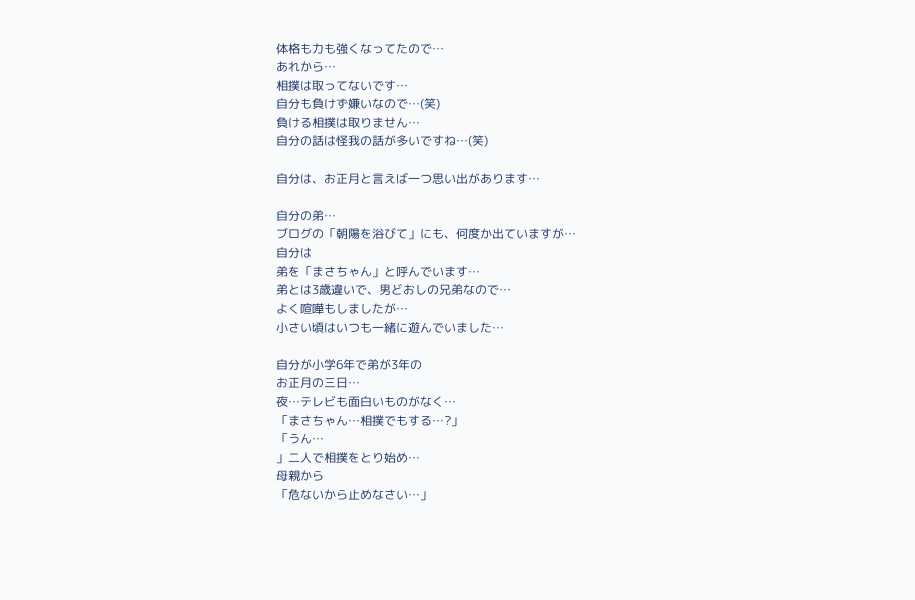体格も力も強くなってたので…
あれから…
相撲は取ってないです…
自分も負けず嫌いなので…(笑)
負ける相撲は取りません…
自分の話は怪我の話が多いですね…(笑)

自分は、お正月と言えば一つ思い出があります…

自分の弟…
ブログの「朝陽を浴びて」にも、何度か出ていますが…
自分は
弟を「まさちゃん」と呼んでいます…
弟とは3歳違いで、男どおしの兄弟なので…
よく喧嘩もしましたが…
小さい頃はいつも一緒に遊んでいました…

自分が小学6年で弟が3年の
お正月の三日…
夜…テレビも面白いものがなく…
「まさちゃん…相撲でもする…?」
「うん…
」二人で相撲をとり始め…
母親から
「危ないから止めなさい…」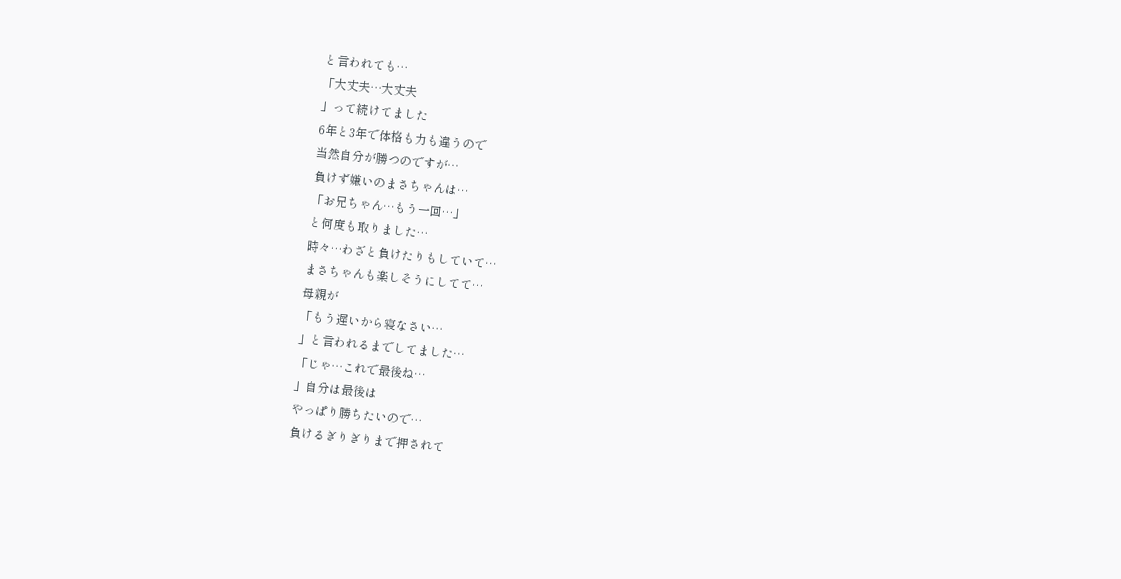と言われても…
「大丈夫…大丈夫
」って続けてました
6年と3年で体格も力も違うので
当然自分が勝つのですが…
負けず嫌いのまさちゃんは…
「お兄ちゃん…もう一回…」
と何度も取りました…
時々…わざと負けたりもしていて…
まさちゃんも楽しそうにしてて…
母親が
「もう遅いから寝なさい…
」と言われるまでしてました…
「じゃ…これで最後ね…
」自分は最後は
やっぱり勝ちたいので…
負けるぎりぎりまで押されて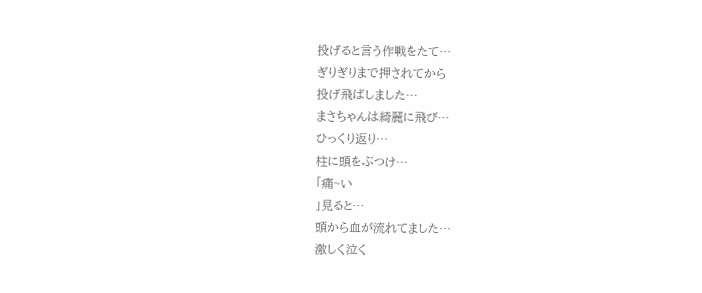投げると言う作戦をたて…
ぎりぎりまで押されてから
投げ飛ばしました…
まさちゃんは綺麗に飛び…
ひっくり返り…
柱に頭をぶつけ…
「痛~い
」見ると…
頭から血が流れてました…
激しく泣く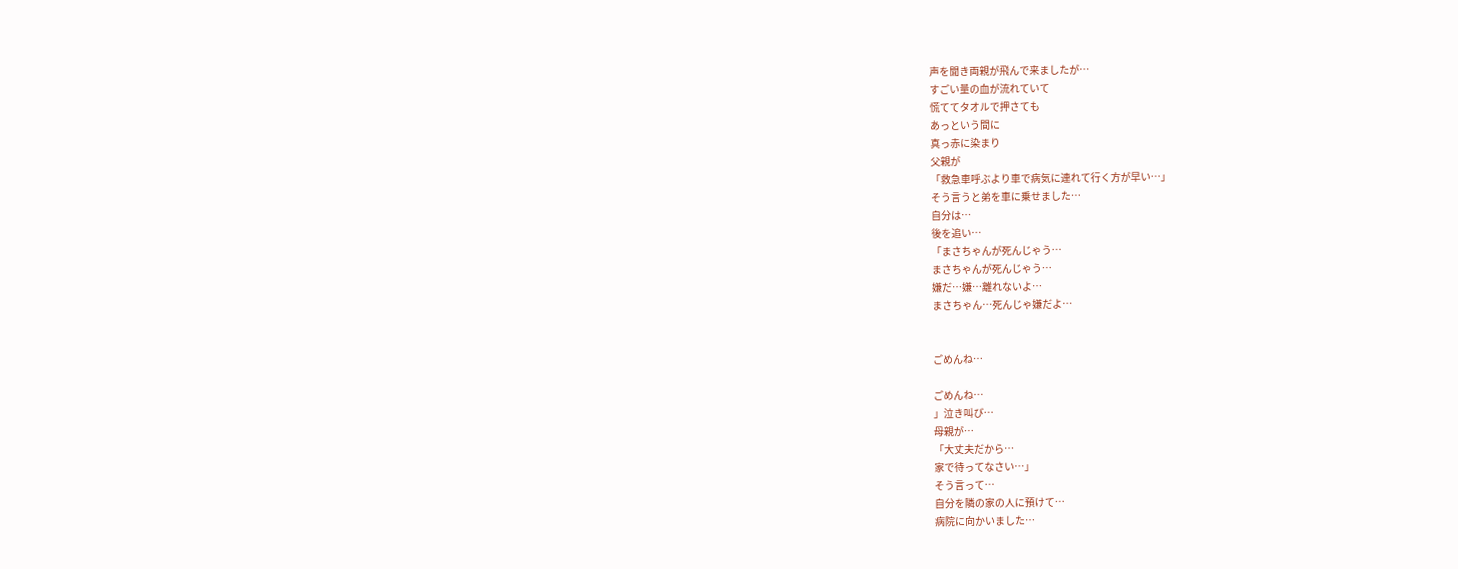声を聞き両親が飛んで来ましたが…
すごい量の血が流れていて
慌ててタオルで押さても
あっという間に
真っ赤に染まり
父親が
「救急車呼ぶより車で病気に連れて行く方が早い…」
そう言うと弟を車に乗せました…
自分は…
後を追い…
「まさちゃんが死んじゃう…
まさちゃんが死んじゃう…
嫌だ…嫌…離れないよ…
まさちゃん…死んじゃ嫌だよ…


ごめんね…

ごめんね…
」泣き叫び…
母親が…
「大丈夫だから…
家で待ってなさい…」
そう言って…
自分を隣の家の人に預けて…
病院に向かいました…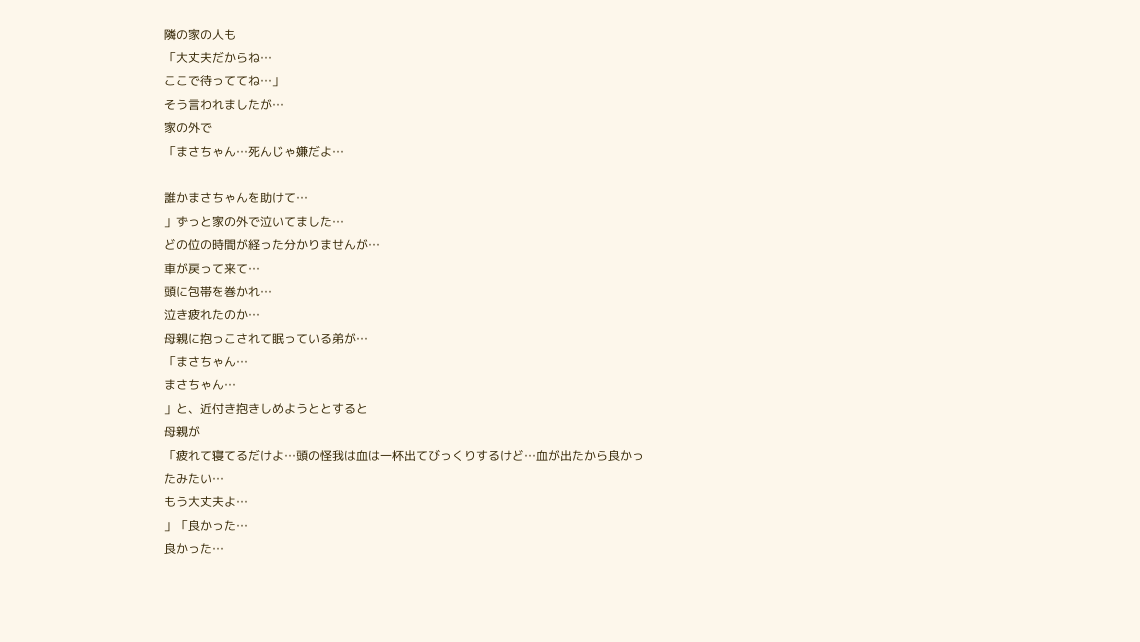隣の家の人も
「大丈夫だからね…
ここで待っててね…」
そう言われましたが…
家の外で
「まさちゃん…死んじゃ嫌だよ…

誰かまさちゃんを助けて…
」ずっと家の外で泣いてました…
どの位の時間が経った分かりませんが…
車が戻って来て…
頭に包帯を巻かれ…
泣き疲れたのか…
母親に抱っこされて眠っている弟が…
「まさちゃん…
まさちゃん…
」と、近付き抱きしめようととすると
母親が
「疲れて寝てるだけよ…頭の怪我は血は一杯出てびっくりするけど…血が出たから良かったみたい…
もう大丈夫よ…
」「良かった…
良かった…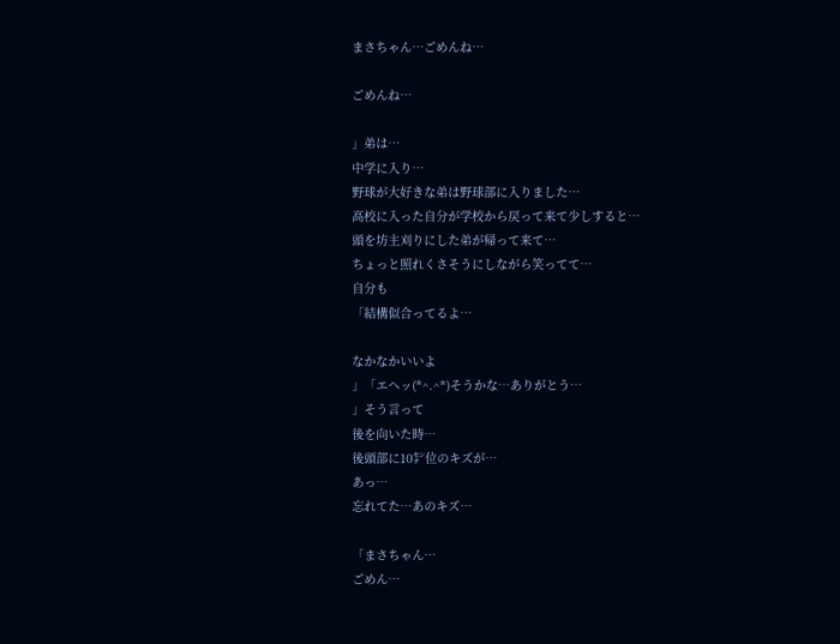まさちゃん…ごめんね…

ごめんね…

」弟は…
中学に入り…
野球が大好きな弟は野球部に入りました…
高校に入った自分が学校から戻って来て少しすると…
頭を坊主刈りにした弟が帰って来て…
ちょっと照れくさそうにしながら笑ってて…
自分も
「結構似合ってるよ…

なかなかいいよ
」「エヘッ(*^.^*)そうかな…ありがとう…
」そう言って
後を向いた時…
後頭部に10㌢位のキズが…
あっ…
忘れてた…あのキズ…

「まさちゃん…
ごめん…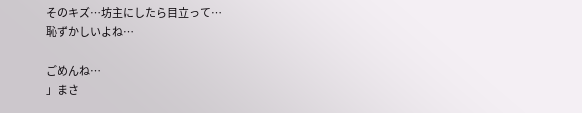そのキズ…坊主にしたら目立って…
恥ずかしいよね…

ごめんね…
」まさ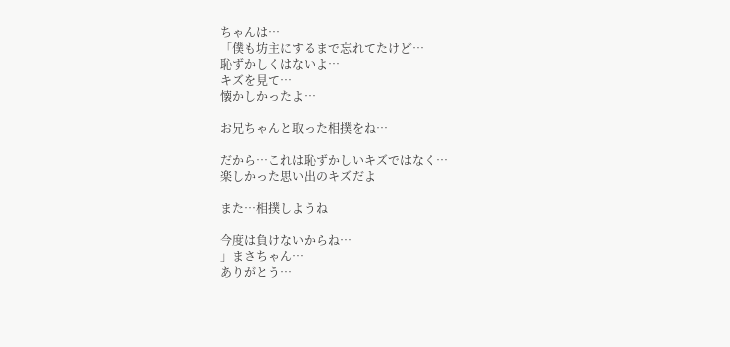ちゃんは…
「僕も坊主にするまで忘れてたけど…
恥ずかしくはないよ…
キズを見て…
懐かしかったよ…

お兄ちゃんと取った相撲をね…

だから…これは恥ずかしいキズではなく…
楽しかった思い出のキズだよ

また…相撲しようね

今度は負けないからね…
」まさちゃん…
ありがとう…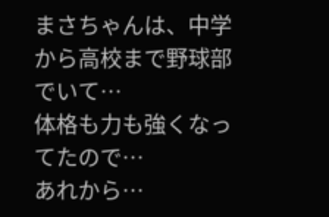まさちゃんは、中学から高校まで野球部でいて…
体格も力も強くなってたので…
あれから…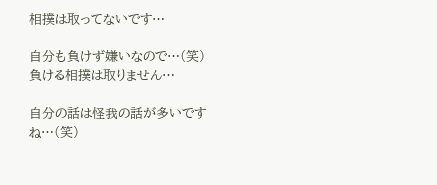相撲は取ってないです…

自分も負けず嫌いなので…(笑)
負ける相撲は取りません…

自分の話は怪我の話が多いですね…(笑)